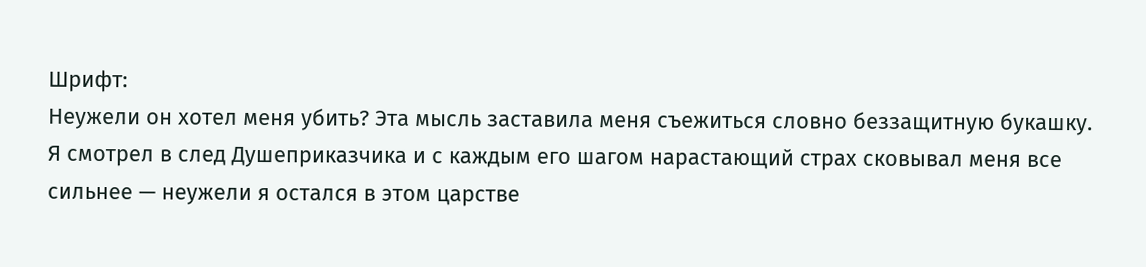Шрифт:
Неужели он хотел меня убить? Эта мысль заставила меня съежиться словно беззащитную букашку.
Я смотрел в след Душеприказчика и с каждым его шагом нарастающий страх сковывал меня все сильнее — неужели я остался в этом царстве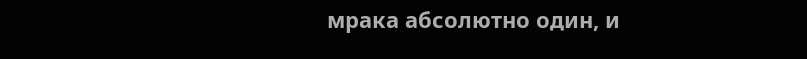мрака абсолютно один, и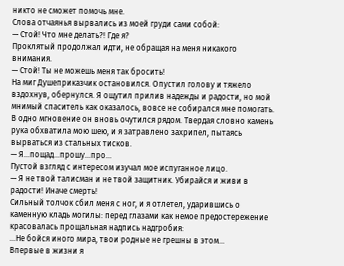никто не сможет помочь мне.
Слова отчаянья вырвались из моей груди сами собой:
— Стой! Что мне делать?! Где я?
Проклятый продолжал идти, не обращая на меня никакого внимания.
— Стой! Ты не можешь меня так бросить!
На миг Душеприказчик остановился. Опустил голову и тяжело вздохнув, обернулся. Я ощутил прилив надежды и радости, но мой мнимый спаситель как оказалось, вовсе не собирался мне помогать.
В одно мгновение он вновь очутился рядом. Твердая словно камень рука обхватила мою шею, и я затравлено захрипел, пытаясь вырваться из стальных тисков.
— Я…пощад…прошу…про…
Пустой взгляд с интересом изучал мое испуганное лицо.
— Я не твой талисман и не твой защитник. Убирайся и живи в радости! Иначе смерть!
Сильный толчок сбил меня с ног, и я отлетел, ударившись о каменную кладь могилы: перед глазами как немое предостережение красовалась прощальная надпись надгробия:
…Не бойся иного мира, твои родные не грешны в этом…
Впервые в жизни я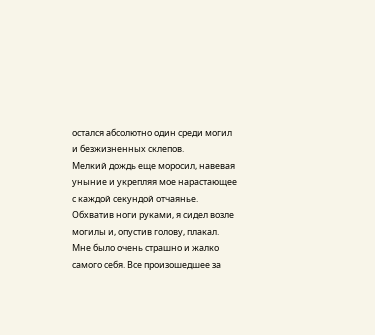остался абсолютно один среди могил и безжизненных склепов.
Мелкий дождь еще моросил, навевая уныние и укрепляя мое нарастающее с каждой секундой отчаянье. Обхватив ноги руками, я сидел возле могилы и, опустив голову, плакал. Мне было очень страшно и жалко самого себя. Все произошедшее за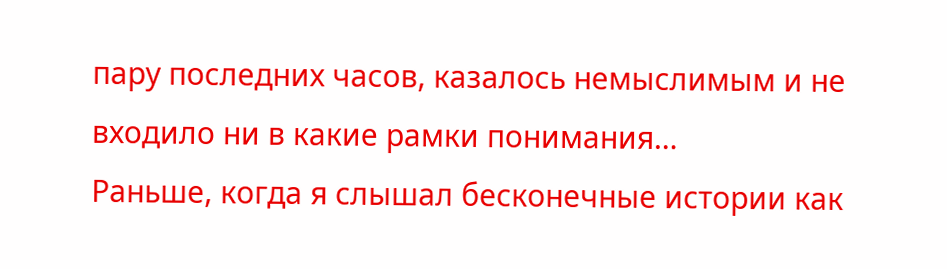пару последних часов, казалось немыслимым и не входило ни в какие рамки понимания…
Раньше, когда я слышал бесконечные истории как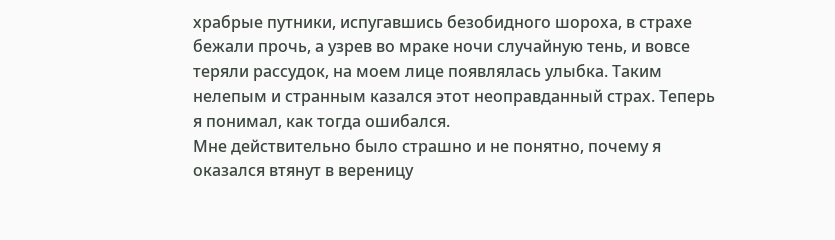храбрые путники, испугавшись безобидного шороха, в страхе бежали прочь, а узрев во мраке ночи случайную тень, и вовсе теряли рассудок, на моем лице появлялась улыбка. Таким нелепым и странным казался этот неоправданный страх. Теперь я понимал, как тогда ошибался.
Мне действительно было страшно и не понятно, почему я оказался втянут в вереницу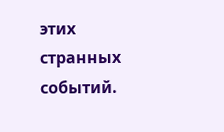этих странных событий.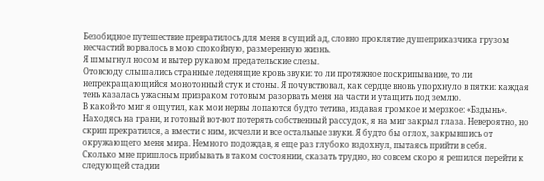Безобидное путешествие превратилось для меня в сущий ад, словно проклятие душеприказчика грузом несчастий ворвалось в мою спокойную, размеренную жизнь.
Я шмыгнул носом и вытер рукавом предательские слезы.
Отовсюду слышались странные леденящие кровь звуки: то ли протяжное поскрипывание, то ли непрекращающийся монотонный стук и стоны. Я почувствовал, как сердце вновь упорхнуло в пятки: каждая тень казалась ужасным призраком готовым разорвать меня на части и утащить под землю.
В какой-то миг я ощутил, как мои нервы лопаются будто тетива, издавая громкое и мерзкое: «Бздынь». Находясь на грани, и готовый вот-вот потерять собственный рассудок, я на миг закрыл глаза. Невероятно, но скрип прекратился, а вмести с ним, исчезли и все остальные звуки. Я будто бы оглох, закрывшись от окружающего меня мира. Немного подождав, я еще раз глубоко вздохнул, пытаясь прийти в себя.
Сколько мне пришлось прибывать в таком состоянии, сказать трудно, но совсем скоро я решился перейти к следующей стадии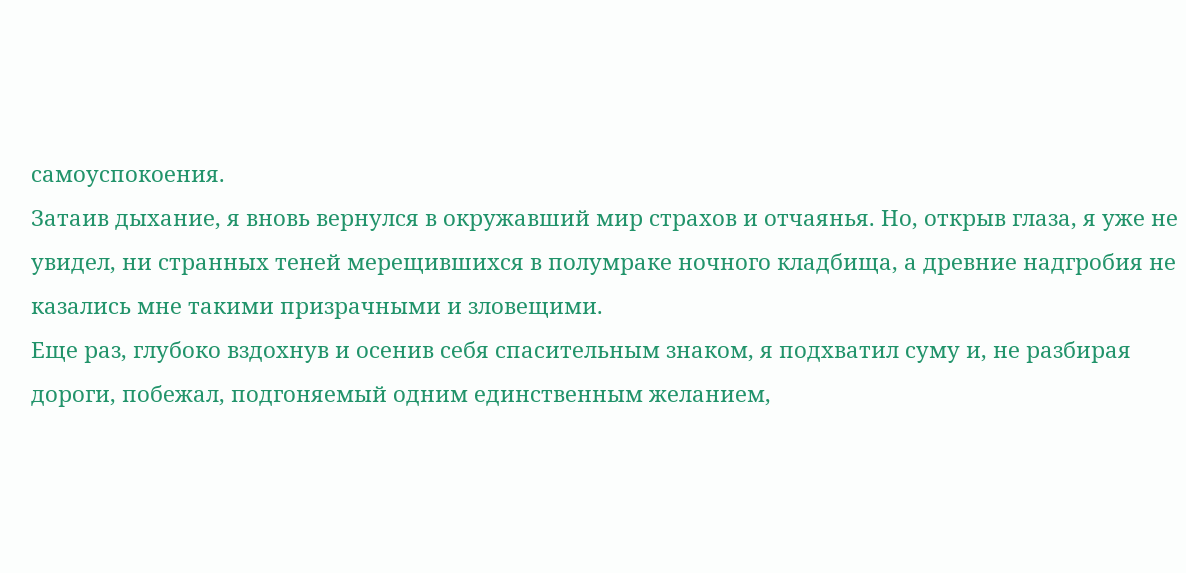самоуспокоения.
Затаив дыхание, я вновь вернулся в окружавший мир страхов и отчаянья. Но, открыв глаза, я уже не увидел, ни странных теней мерещившихся в полумраке ночного кладбища, а древние надгробия не казались мне такими призрачными и зловещими.
Еще раз, глубоко вздохнув и осенив себя спасительным знаком, я подхватил суму и, не разбирая дороги, побежал, подгоняемый одним единственным желанием,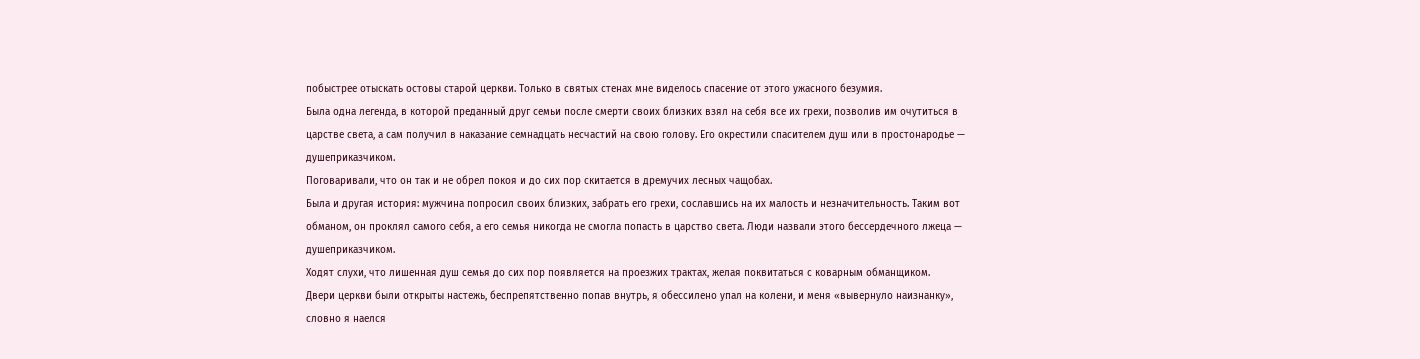побыстрее отыскать остовы старой церкви. Только в святых стенах мне виделось спасение от этого ужасного безумия.
Была одна легенда, в которой преданный друг семьи после смерти своих близких взял на себя все их грехи, позволив им очутиться в царстве света, а сам получил в наказание семнадцать несчастий на свою голову. Его окрестили спасителем душ или в простонародье — душеприказчиком.
Поговаривали, что он так и не обрел покоя и до сих пор скитается в дремучих лесных чащобах.
Была и другая история: мужчина попросил своих близких, забрать его грехи, сославшись на их малость и незначительность. Таким вот обманом, он проклял самого себя, а его семья никогда не смогла попасть в царство света. Люди назвали этого бессердечного лжеца — душеприказчиком.
Ходят слухи, что лишенная душ семья до сих пор появляется на проезжих трактах, желая поквитаться с коварным обманщиком.
Двери церкви были открыты настежь, беспрепятственно попав внутрь, я обессилено упал на колени, и меня «вывернуло наизнанку», словно я наелся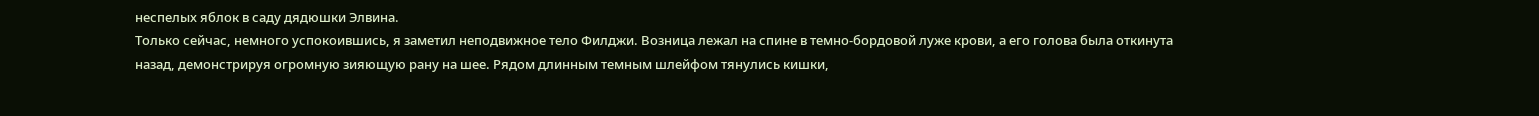неспелых яблок в саду дядюшки Элвина.
Только сейчас, немного успокоившись, я заметил неподвижное тело Филджи. Возница лежал на спине в темно-бордовой луже крови, а его голова была откинута назад, демонстрируя огромную зияющую рану на шее. Рядом длинным темным шлейфом тянулись кишки,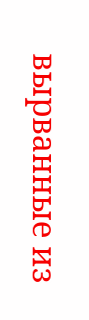вырванные из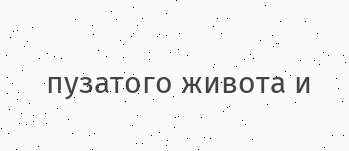пузатого живота и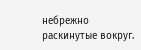небрежно раскинутые вокруг.